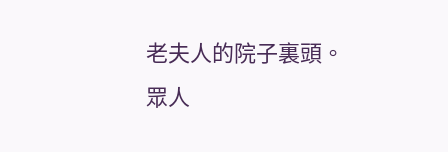老夫人的院子裏頭。
眾人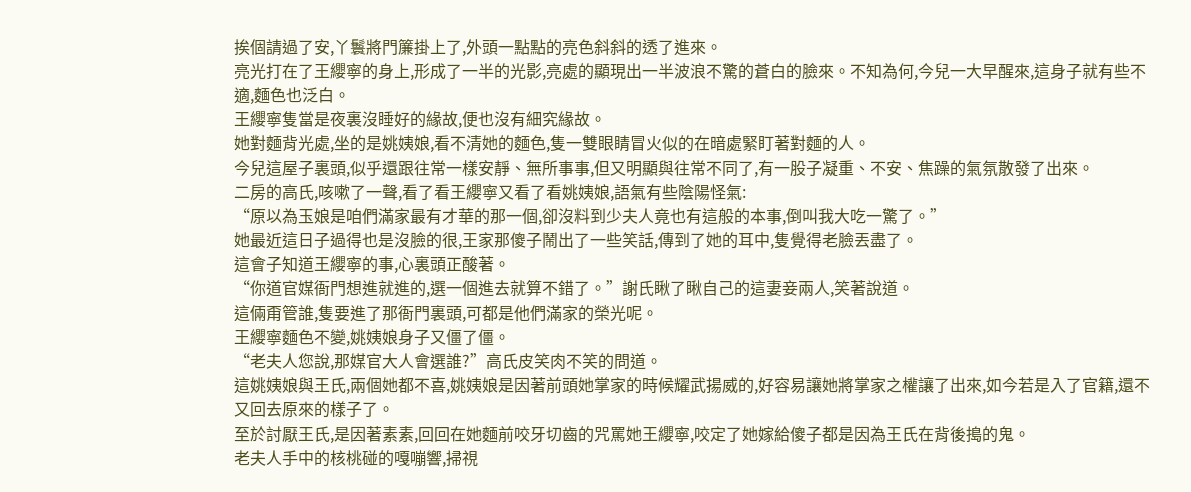挨個請過了安,丫鬟將門簾掛上了,外頭一點點的亮色斜斜的透了進來。
亮光打在了王纓寧的身上,形成了一半的光影,亮處的顯現出一半波浪不驚的蒼白的臉來。不知為何,今兒一大早醒來,這身子就有些不適,麵色也泛白。
王纓寧隻當是夜裏沒睡好的緣故,便也沒有細究緣故。
她對麵背光處,坐的是姚姨娘,看不清她的麵色,隻一雙眼睛冒火似的在暗處緊盯著對麵的人。
今兒這屋子裏頭,似乎還跟往常一樣安靜、無所事事,但又明顯與往常不同了,有一股子凝重、不安、焦躁的氣氛散發了出來。
二房的高氏,咳嗽了一聲,看了看王纓寧又看了看姚姨娘,語氣有些陰陽怪氣:
“原以為玉娘是咱們滿家最有才華的那一個,卻沒料到少夫人竟也有這般的本事,倒叫我大吃一驚了。”
她最近這日子過得也是沒臉的很,王家那傻子鬧出了一些笑話,傳到了她的耳中,隻覺得老臉丟盡了。
這會子知道王纓寧的事,心裏頭正酸著。
“你道官媒衙門想進就進的,選一個進去就算不錯了。”謝氏瞅了瞅自己的這妻妾兩人,笑著說道。
這倆甭管誰,隻要進了那衙門裏頭,可都是他們滿家的榮光呢。
王纓寧麵色不變,姚姨娘身子又僵了僵。
“老夫人您說,那媒官大人會選誰?”高氏皮笑肉不笑的問道。
這姚姨娘與王氏,兩個她都不喜,姚姨娘是因著前頭她掌家的時候耀武揚威的,好容易讓她將掌家之權讓了出來,如今若是入了官籍,還不又回去原來的樣子了。
至於討厭王氏,是因著素素,回回在她麵前咬牙切齒的咒罵她王纓寧,咬定了她嫁給傻子都是因為王氏在背後搗的鬼。
老夫人手中的核桃碰的嘎嘣響,掃視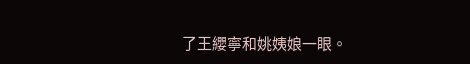了王纓寧和姚姨娘一眼。